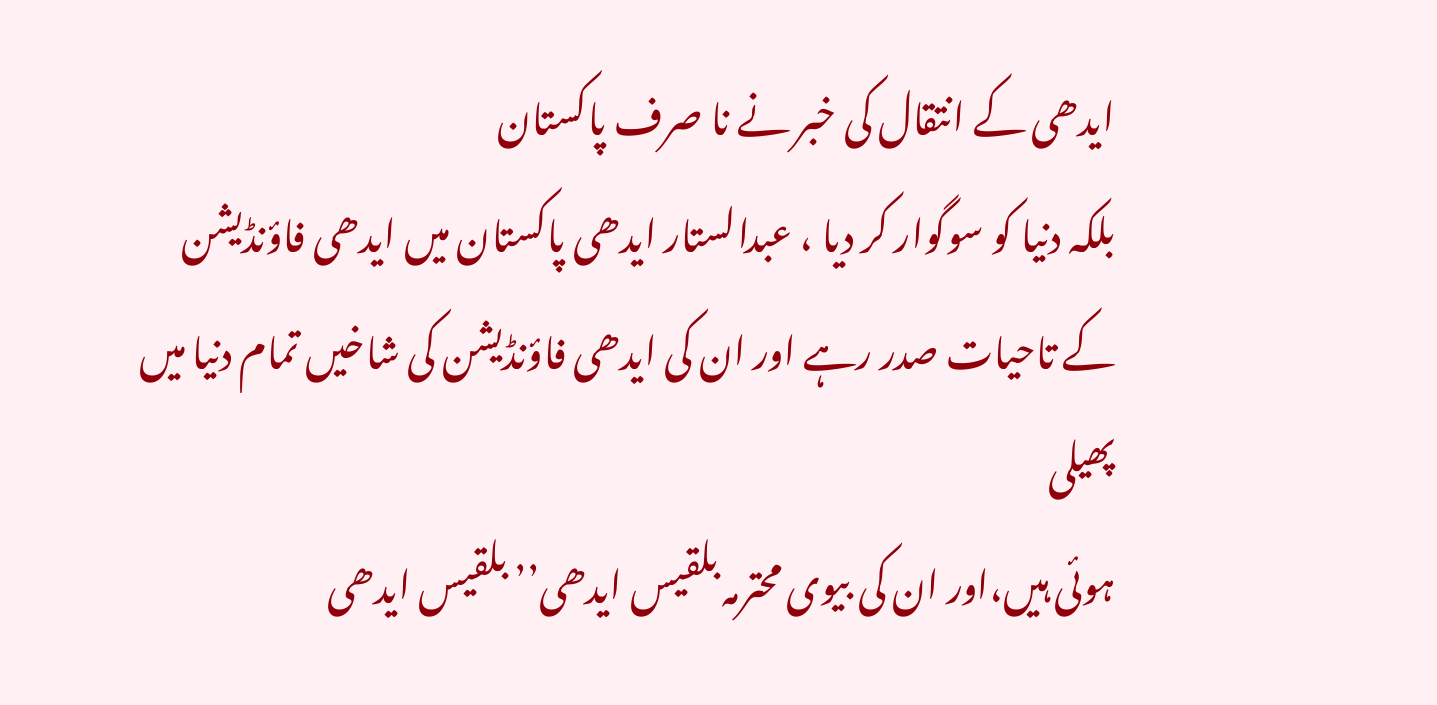ایدھی کے انتقال کی خبر نے نا صرف پاکستان
بلکہ دنیا کو سوگوار کر دیا ، عبدالستار ایدھی پاکستان میں ایدھی فاؤنڈیشن
کے تاحیات صدر رہے اور ان کی ایدھی فاؤنڈیشن کی شاخیں تمام دنیا میں پھیلی
ہوئی ہیں،اور ان کی بیوی محترمہ بلقیس ایدھی’’ بلقیس ایدھی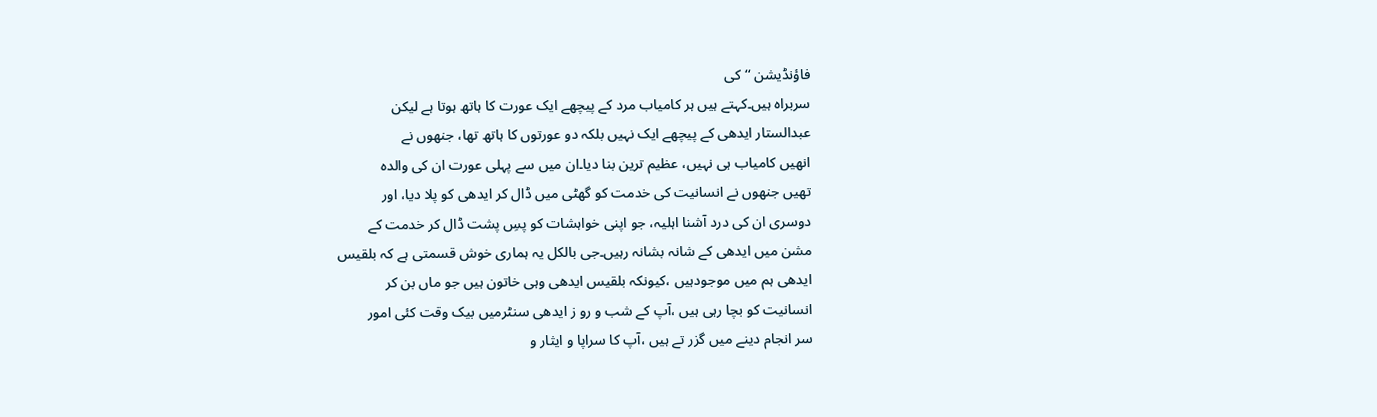فاؤنڈیشن ‘‘کی
سربراہ ہیں۔کہتے ہیں ہر کامیاب مرد کے پیچھے ایک عورت کا ہاتھ ہوتا ہے لیکن
عبدالستار ایدھی کے پیچھے ایک نہیں بلکہ دو عورتوں کا ہاتھ تھا، جنھوں نے
انھیں کامیاب ہی نہیں، عظیم ترین بنا دیا۔ان میں سے پہلی عورت ان کی والدہ
تھیں جنھوں نے انسانیت کی خدمت کو گھٹی میں ڈال کر ایدھی کو پلا دیا، اور
دوسری ان کی درد آشنا اہلیہ، جو اپنی خواہشات کو پسِ پشت ڈال کر خدمت کے
مشن میں ایدھی کے شانہ بشانہ رہیں۔جی بالکل یہ ہماری خوش قسمتی ہے کہ بلقیس
ایدھی ہم میں موجودہیں ،کیونکہ بلقیس ایدھی وہی خاتون ہیں جو ماں بن کر
انسانیت کو بچا رہی ہیں ،آپ کے شب و رو ز ایدھی سنٹرمیں بیک وقت کئی امور
سر انجام دینے میں گزر تے ہیں ،آپ کا سراپا و ایثار و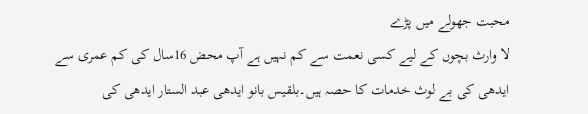محبت جھولے میں پڑے
لا وارث بچوں کے لیے کسی نعمت سے کم نہیں ہے آپ محض 16سال کی کم عمری سے
ایدھی کی بے لوث خدمات کا حصہ ہیں۔بلقیس بانو ایدھی عبد الستار ایدھی کی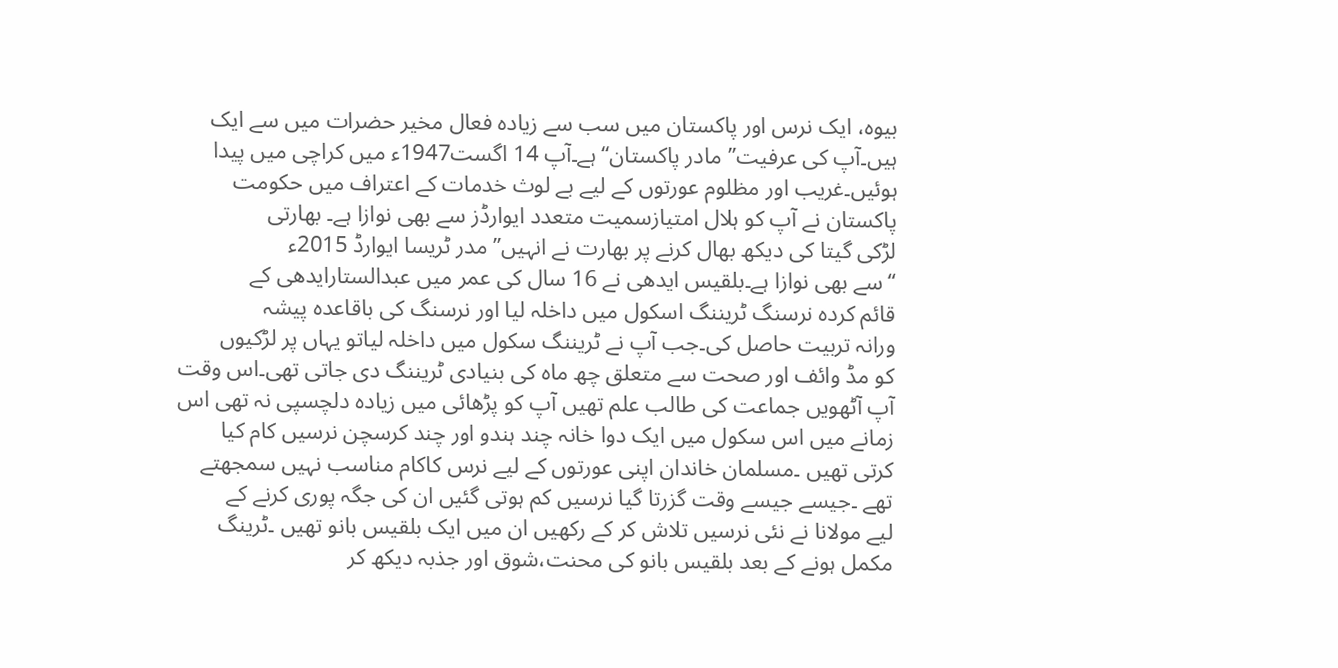بیوہ، ایک نرس اور پاکستان میں سب سے زیادہ فعال مخیر حضرات میں سے ایک
ہیں۔آپ کی عرفیت’’ مادر پاکستان‘‘ ہے۔آپ 14 اگست1947ء میں کراچی میں پیدا
ہوئیں۔غریب اور مظلوم عورتوں کے لیے بے لوث خدمات کے اعتراف میں حکومت
پاکستان نے آپ کو ہلال امتیازسمیت متعدد ایوارڈز سے بھی نوازا ہے۔ بھارتی
لڑکی گیتا کی دیکھ بھال کرنے پر بھارت نے انہیں’’ مدر ٹریسا ایوارڈ 2015ء
‘‘سے بھی نوازا ہے۔بلقیس ایدھی نے 16 سال کی عمر میں عبدالستارایدھی کے
قائم کردہ نرسنگ ٹریننگ اسکول میں داخلہ لیا اور نرسنگ کی باقاعدہ پیشہ
ورانہ تربیت حاصل کی۔جب آپ نے ٹریننگ سکول میں داخلہ لیاتو یہاں پر لڑکیوں
کو مڈ وائف اور صحت سے متعلق چھ ماہ کی بنیادی ٹریننگ دی جاتی تھی۔اس وقت
آپ آٹھویں جماعت کی طالب علم تھیں آپ کو پڑھائی میں زیادہ دلچسپی نہ تھی اس
زمانے میں اس سکول میں ایک دوا خانہ چند ہندو اور چند کرسچن نرسیں کام کیا
کرتی تھیں ۔مسلمان خاندان اپنی عورتوں کے لیے نرس کاکام مناسب نہیں سمجھتے
تھے ۔جیسے جیسے وقت گزرتا گیا نرسیں کم ہوتی گئیں ان کی جگہ پوری کرنے کے
لیے مولانا نے نئی نرسیں تلاش کر کے رکھیں ان میں ایک بلقیس بانو تھیں ۔ٹرینگ
مکمل ہونے کے بعد بلقیس بانو کی محنت،شوق اور جذبہ دیکھ کر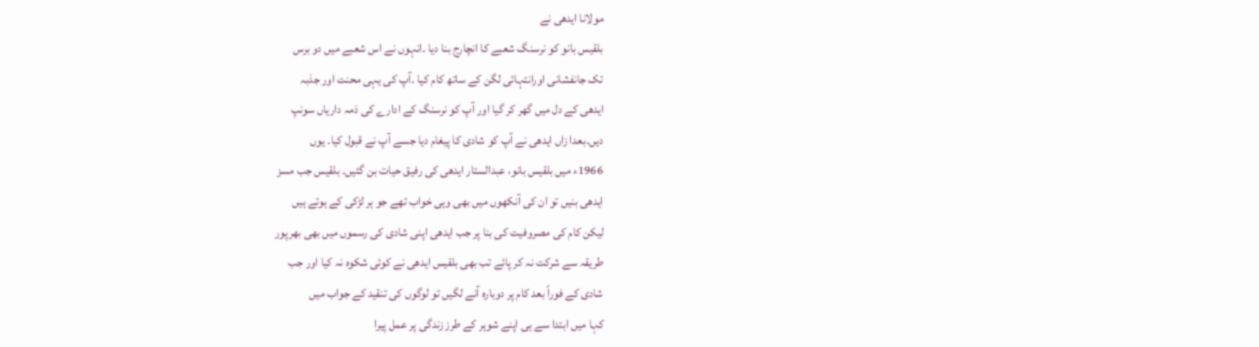مولانا ایدھی نے
بلقیس بانو کو نرسنگ شعبے کا انچارج بنا دیا ۔انہوں نے اس شعبے میں دو برس
تک جانفشانی اورانتہائی لگن کے ساتھ کام کیا ۔آپ کی یہی محنت اور جذبہ
ایدھی کے دل میں گھر کر گیا اور آپ کو نرسنگ کے ادارے کی ذمہ داریاں سونپ
دیں۔بعدا زاں ایدھی نے آپ کو شادی کا پیغام دیا جسے آپ نے قبول کیا۔ یوں
1966ء میں بلقیس بانو، عبدالستار ایدھی کی رفیق حیات بن گئیں۔ بلقیس جب مسز
ایدھی بنیں تو ان کی آنکھوں میں بھی وہی خواب تھے جو ہر لڑکی کے ہوتے ہیں
لیکن کام کی مصروفیت کی بنا پر جب ایدھی اپنی شادی کی رسموں میں بھی بھرپور
طریقہ سے شرکت نہ کر پائے تب بھی بلقیس ایدھی نے کوئی شکوہ نہ کیا اور جب
شادی کے فوراً بعد کام پر دوبارہ آنے لگیں تو لوگوں کی تنقید کے جواب میں
کہا میں ابتدا سے ہی اپنے شوہر کے طرز زندگی پر عمل پیرا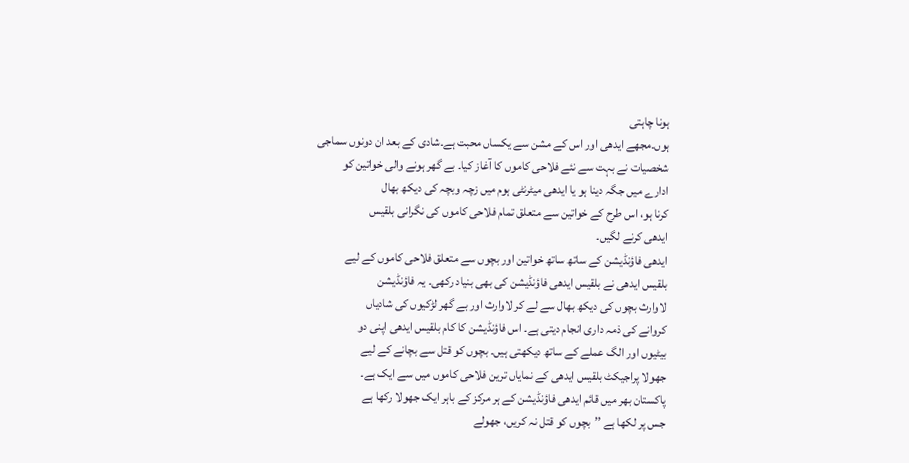ہونا چاہتی
ہوں۔مجھے ایدھی اور اس کے مشن سے یکساں محبت ہے۔شادی کے بعد ان دونوں سماجی
شخصیات نے بہت سے نئے فلاحی کاموں کا آغاز کیا۔ بے گھر ہونے والی خواتین کو
ادارے میں جگہ دینا ہو یا ایدھی میٹرنٹی ہوم میں زچہ وبچہ کی دیکھ بھال
کرنا ہو، اس طرح کے خواتین سے متعلق تمام فلاحی کاموں کی نگرانی بلقیس
ایدھی کرنے لگیں۔
ایدھی فاؤنڈیشن کے ساتھ ساتھ خواتین اور بچوں سے متعلق فلاحی کاموں کے لیے
بلقیس ایدھی نے بلقیس ایدھی فاؤنڈیشن کی بھی بنیاد رکھی۔ یہ فاؤنڈیشن
لاوارث بچوں کی دیکھ بھال سے لے کر لاوارث اور بے گھر لڑکیوں کی شادیاں
کروانے کی ذمہ داری انجام دیتی ہے۔ اس فاؤنڈیشن کا کام بلقیس ایدھی اپنی دو
بیٹیوں اور الگ عملے کے ساتھ دیکھتی ہیں۔ بچوں کو قتل سے بچانے کے لیے
جھولا پراجیکٹ بلقیس ایدھی کے نمایاں ترین فلاحی کاموں میں سے ایک ہے۔
پاکستان بھر میں قائم ایدھی فاؤنڈیشن کے ہر مرکز کے باہر ایک جھولا رکھا ہے
جس پر لکھا ہے ’’بچوں کو قتل نہ کریں، جھولے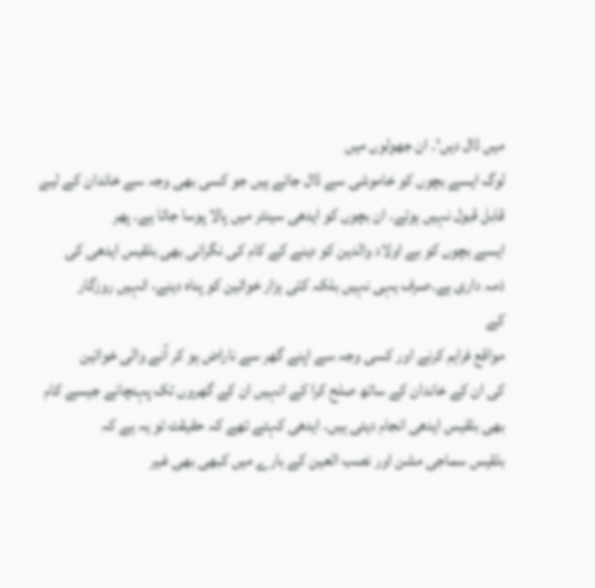میں ڈال دیں‘۔ ان جھولوں میں
لوگ ایسے بچوں کو خاموشی سے ڈال جاتے ہیں جو کسی بھی وجہ سے خاندان کے لیے
قابل قبول نہیں ہوتے۔ ان بچوں کو ایدھی سینٹر میں پالا پوسا جاتا ہے۔ پھر
ایسے بچوں کو بے اولاد والدین کو دینے کے کام کی نگرانی بھی بلقیس ایدھی کی
ذمہ داری ہے۔صرف یہی نہیں بلکہ کئی ہزار خواتین کو پناہ دینے، انہیں روزگار
کے
مواقع فراہم کرنے اور کسی وجہ سے اپنے گھر سے ناراض ہو کر آنے والی خواتین
کی ان کے خاندان کے ساتھ صلح کرا کے انہیں ان کے گھروں تک پہنچانے جیسے کام
بھی بلقیس ایدھی انجام دیتی ہیں۔ ایدھی کہتے تھے کہ حقیقت تو یہ ہے کہ
بلقیس سماجی مشن اور نصب العین کے بارے میں کبھی بھی غیر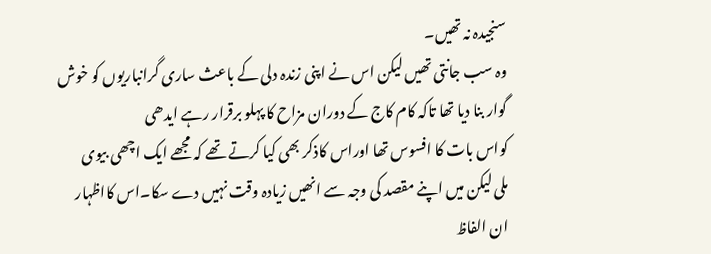سنجیدہ نہ تھیں۔
وہ سب جانتی تھیں لیکن اس نے اپنی زندہ دلی کے باعث ساری گرانباریوں کو خوش
گوار بنا دیا تھا تاکہ کام کاج کے دوران مزاح کا پہلو برقرار رہے ایدھی
کواس بات کا افسوس تھا اوراس کاذکر بھی کیا کرتے تھے کہ مجھے ایک اچھی بیوی
ملی لیکن میں اپنے مقصد کی وجہ سے انھیں زیادہ وقت نہیں دے سکا۔اس کااظہار
ان الفاظ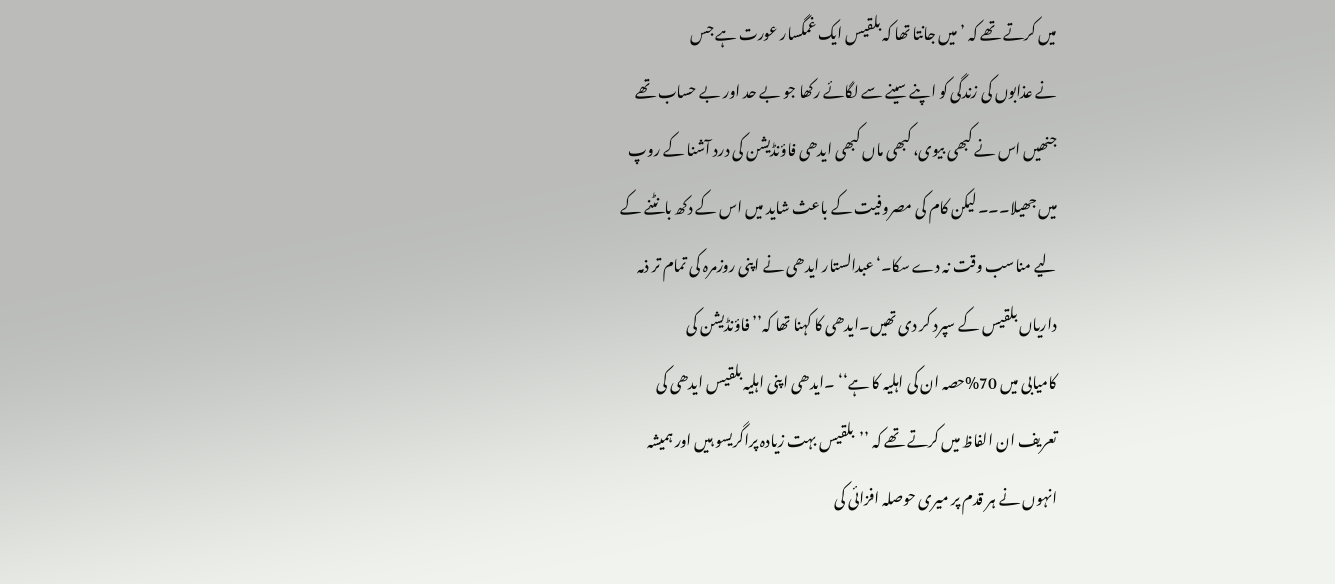میں کرتے تھے کہ ’میں جانتا تھا کہ بلقیس ایک غمگسار عورت ہے جس
نے عذابوں کی زندگی کو اپنے سینے سے لگائے رکھا جو بے حد اور بے حساب تھے
جنھیں اس نے کبھی بیوی، کبھی ماں کبھی ایدھی فاؤنڈیشن کی درد آشنا کے روپ
میں جھیلا۔۔۔ لیکن کام کی مصروفیت کے باعث شاید میں اس کے دکھ بانٹنے کے
لیے مناسب وقت نہ دے سکا۔‘عبدالستار ایدھی نے اپنی روزمرہ کی تمام تر ذمہ
داریاں بلقیس کے سپرد کر دی تھیں۔ایدھی کا کہنا تھا کہ’’ فاؤنڈیشن کی
کامیابی میں 70%حصہ ان کی اہلیہ کا ہے‘‘ ۔ایدھی اپنی اہلیہ بلقیس ایدھی کی
تعریف ان الفاظ میں کرتے تھے کہ ’’بلقیس بہت زیادہ پراگریسو ہیں اور ہمیشہ
انہوں نے ہر قدم پر میری حوصلہ افزائی کی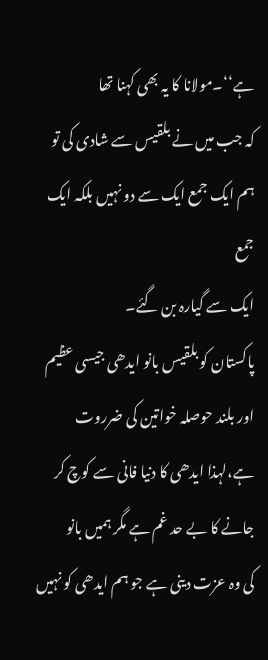ہے‘‘۔مولانا کا یہ بھی کہنا تھا
کہ جب میں نے بلقیس سے شادی کی تو ہم ایک جمع ایک سے دو نہیں بلکہ ایک جمع
ایک سے گیارہ بن گئے۔
پاکستان کو بلقیس بانو ایدھی جیسی عظیم اور بلند حوصلہ خواتین کی ضرروت
ہے،لہذا ایدھی کا دنیا فانی سے کوچ کر جانے کا بے حد غم ہے مگر ہمیں بانو
کی وہ عزت دینی ہے جو ہم ایدھی کو نہیں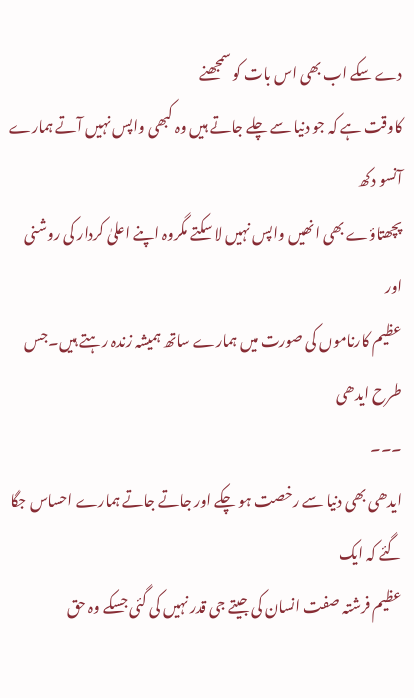دے سکے اب بھی اس بات کو سمجھنے
کاوقت ہے کہ جو دنیا سے چلے جاتے ہیں وہ کبھی واپس نہیں آتے ہمارے آنسو دکھ
پچھتاؤے بھی انھیں واپس نہیں لا سکتے مگروہ اپنے اعلیٰ کردار کی روشنی اور
عظیم کارناموں کی صورت میں ہمارے ساتھ ہمیشہ زندہ رہتے ہیں۔جس طرح ایدھی
۔۔۔
ایدھی بھی دنیا سے رخصت ہو چکے اور جاتے جاتے ہمارے احساس جگا گئے کہ ایک
عظیم فرشتہ صفت انسان کی جیتے جی قدر نہیں کی گئی جسکے وہ حق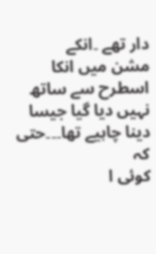دار تھے ۔انکے
مشن میں انکا اسطرح سے ساتھ نہیں دیا گیا جیسا دینا چاہیے تھا۔۔۔حتی کہ
کوئی ا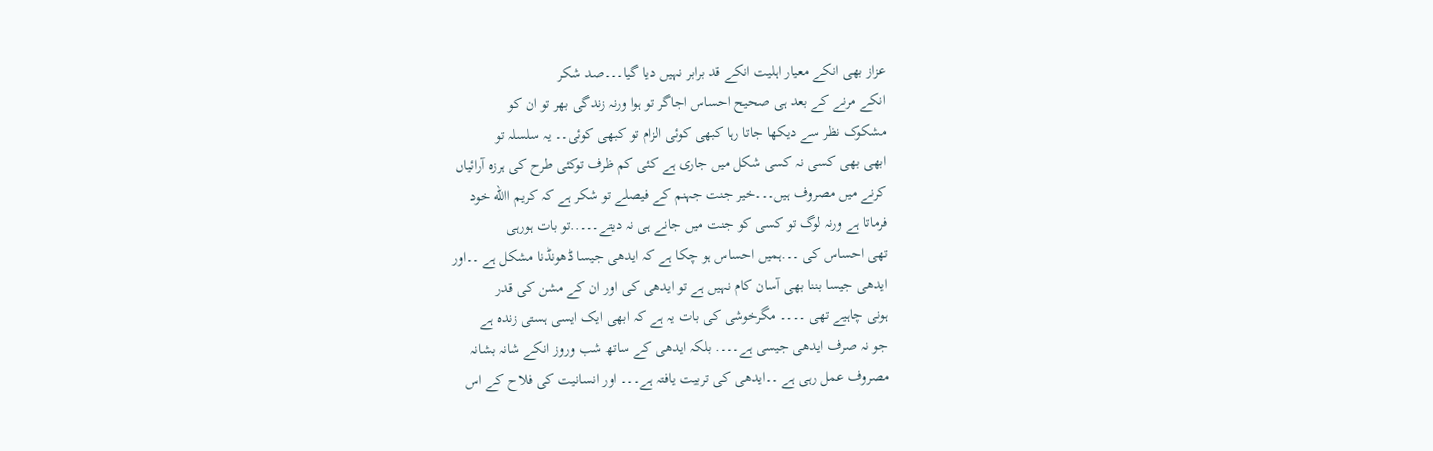عزاز بھی انکے معیار اہلیت انکے قد برابر نہیں دیا گیا۔۔۔صد شکر
انکے مرنے کے بعد ہی صحیح احساس اجاگر تو ہوا ورنہ زندگی بھر تو ان کو
مشکوک نظر سے دیکھا جاتا رہا کبھی کوئی الزام تو کبھی کوئی۔۔ یہ سلسلہ تو
ابھی بھی کسی نہ کسی شکل میں جاری ہے کئی کم ظرف توکئی طرح کی ہرزہ آرائیاں
کرنے میں مصروف ہیں۔۔۔خیر جنت جہنم کے فیصلے تو شکر ہے کہ کریم االله خود
فرماتا ہے ورنہ لوگ تو کسی کو جنت میں جانے ہی نہ دیتے۔۔۔..تو بات ہورہی
تھی احساس کی ۔۔.ہمیں احساس ہو چکا ہے کہ ایدھی جیسا ڈھونڈنا مشکل ہے ۔۔اور
ایدھی جیسا بننا بھی آسان کام نہیں ہے تو ایدھی کی اور ان کے مشن کی قدر
ہونی چاہیے تھی ۔۔۔۔ مگرخوشی کی بات یہ ہے کہ ابھی ایک ایسی ہستی زندہ ہے
جو نہ صرف ایدھی جیسی ہے۔۔۔. بلکہ ایدھی کے ساتھ شب وروز انکے شانہ بشانہ
مصروف عمل رہی ہے ۔۔ایدھی کی تربیت یافتہ ہے۔۔۔ اور انسانیت کی فلاح کے اس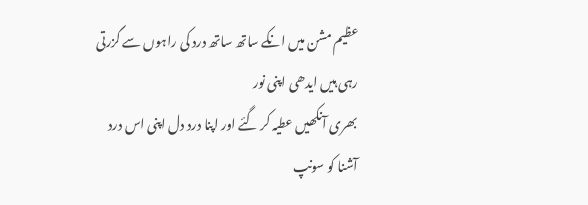عظیم مشن میں انکے ساتھ ساتھ درد کی راہوں سے گزرتی رہی ہیں ایدھی اپنی نور
بھری آنکھیں عطیہ کر گئے اور اپنا درد دل اپنی اس درد آشنا کو سونپ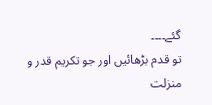گئے۔۔۔۔
تو قدم بڑھائیں اور جو تکریم قدر و منزلت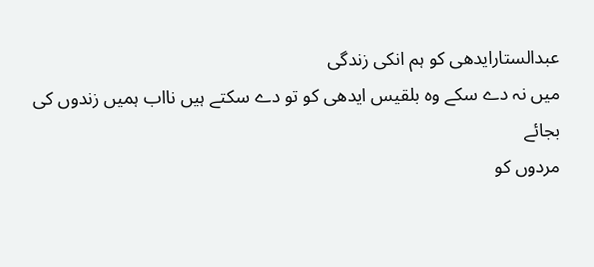عبدالستارایدھی کو ہم انکی زندگی
میں نہ دے سکے وہ بلقیس ایدھی کو تو دے سکتے ہیں نااب ہمیں زندوں کی بجائے
مردوں کو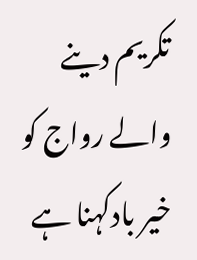تکریم دینے والے رواج کو خیر بادکہنا ہے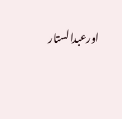اورعبدالستار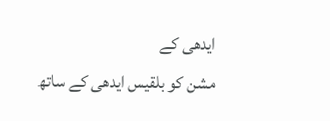ایدھی کے
مشن کو بلقیس ایدھی کے ساتھ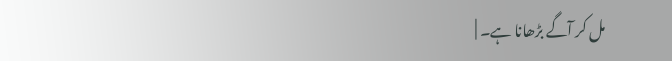مل کر آگے بڑھانا ہے۔ |